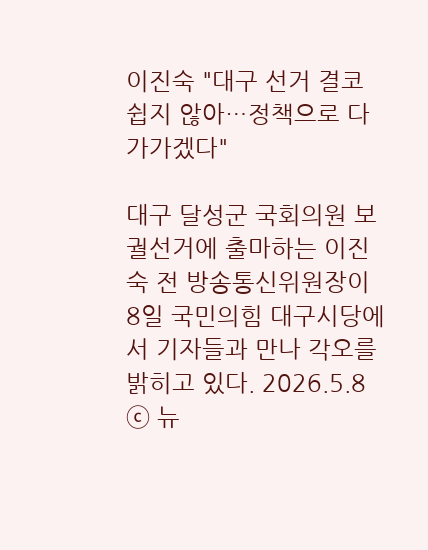이진숙 "대구 선거 결코 쉽지 않아…정책으로 다가가겠다"

대구 달성군 국회의원 보궐선거에 출마하는 이진숙 전 방송통신위원장이 8일 국민의힘 대구시당에서 기자들과 만나 각오를 밝히고 있다. 2026.5.8 ⓒ 뉴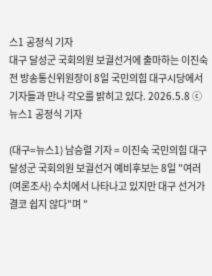스1 공정식 기자
대구 달성군 국회의원 보궐선거에 출마하는 이진숙 전 방송통신위원장이 8일 국민의힘 대구시당에서 기자들과 만나 각오를 밝히고 있다. 2026.5.8 ⓒ 뉴스1 공정식 기자

(대구=뉴스1) 남승렬 기자 = 이진숙 국민의힘 대구 달성군 국회의원 보궐선거 예비후보는 8일 "여러 (여론조사) 수치에서 나타나고 있지만 대구 선거가 결코 쉽지 않다"며 "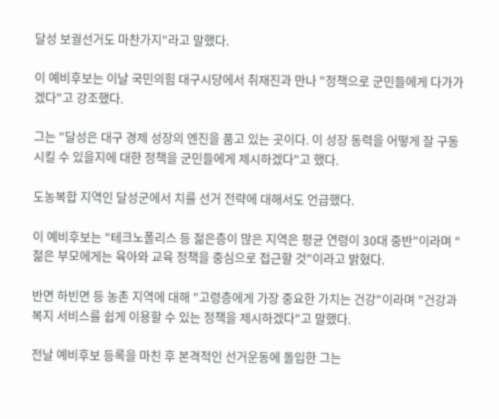달성 보궐선거도 마찬가지"라고 말했다.

이 예비후보는 이날 국민의힘 대구시당에서 취재진과 만나 "정책으로 군민들에게 다가가겠다"고 강조했다.

그는 "달성은 대구 경제 성장의 엔진을 품고 있는 곳이다. 이 성장 동력을 어떻게 잘 구동시킬 수 있을지에 대한 정책을 군민들에게 제시하겠다"고 했다.

도농복합 지역인 달성군에서 치를 선거 전략에 대해서도 언급했다.

이 예비후보는 "테크노폴리스 등 젊은층이 많은 지역은 평균 연령이 30대 중반"이라며 "젊은 부모에게는 육아와 교육 정책을 중심으로 접근할 것"이라고 밝혔다.

반면 하빈면 등 농촌 지역에 대해 "고령층에게 가장 중요한 가치는 건강"이라며 "건강과 복지 서비스를 쉽게 이용할 수 있는 정책을 제시하겠다"고 말했다.

전날 예비후보 등록을 마친 후 본격적인 선거운동에 돌입한 그는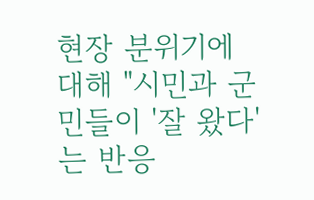현장 분위기에 대해 "시민과 군민들이 '잘 왔다'는 반응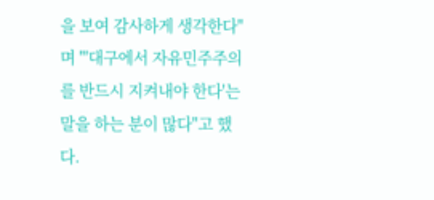을 보여 감사하게 생각한다"며 "'대구에서 자유민주주의를 반드시 지켜내야 한다'는 말을 하는 분이 많다"고 했다.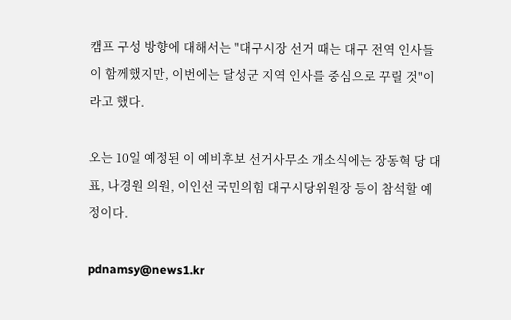캠프 구성 방향에 대해서는 "대구시장 선거 때는 대구 전역 인사들이 함께했지만, 이번에는 달성군 지역 인사를 중심으로 꾸릴 것"이라고 했다.

오는 10일 예정된 이 예비후보 선거사무소 개소식에는 장동혁 당 대표, 나경원 의원, 이인선 국민의힘 대구시당위원장 등이 참석할 예정이다.

pdnamsy@news1.kr